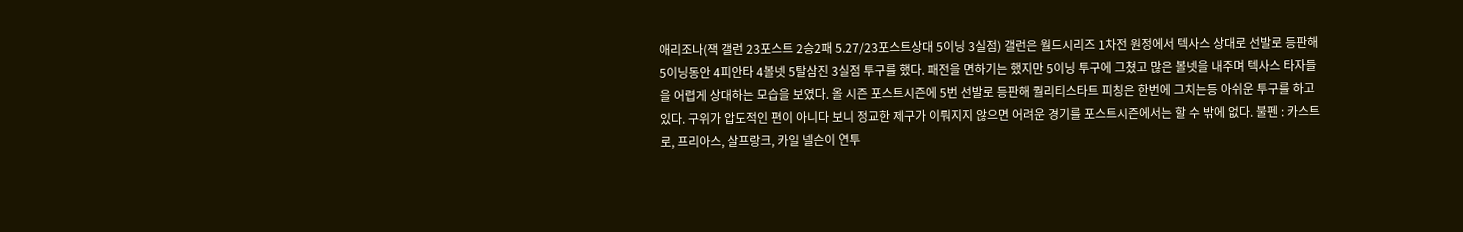애리조나(잭 갤런 23포스트 2승2패 5.27/23포스트상대 5이닝 3실점) 갤런은 월드시리즈 1차전 원정에서 텍사스 상대로 선발로 등판해 5이닝동안 4피안타 4볼넷 5탈삼진 3실점 투구를 했다. 패전을 면하기는 했지만 5이닝 투구에 그쳤고 많은 볼넷을 내주며 텍사스 타자들을 어렵게 상대하는 모습을 보였다. 올 시즌 포스트시즌에 5번 선발로 등판해 퀄리티스타트 피칭은 한번에 그치는등 아쉬운 투구를 하고 있다. 구위가 압도적인 편이 아니다 보니 정교한 제구가 이뤄지지 않으면 어려운 경기를 포스트시즌에서는 할 수 밖에 없다. 불펜 : 카스트로, 프리아스, 살프랑크, 카일 넬슨이 연투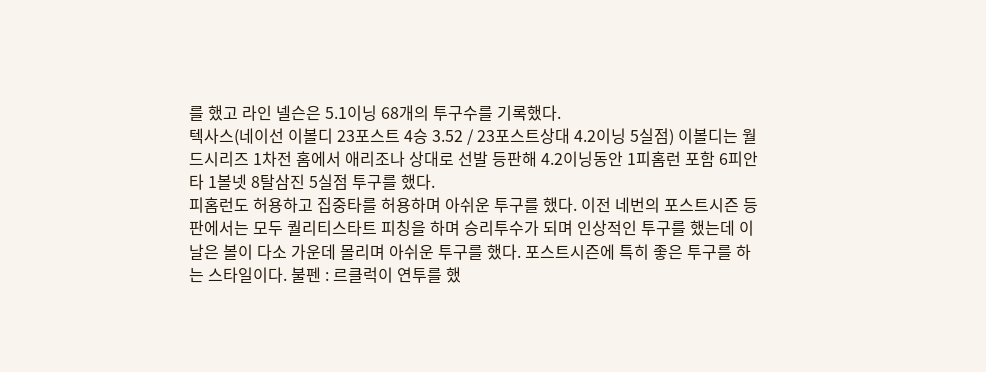를 했고 라인 넬슨은 5.1이닝 68개의 투구수를 기록했다.
텍사스(네이선 이볼디 23포스트 4승 3.52 / 23포스트상대 4.2이닝 5실점) 이볼디는 월드시리즈 1차전 홈에서 애리조나 상대로 선발 등판해 4.2이닝동안 1피홈런 포함 6피안타 1볼넷 8탈삼진 5실점 투구를 했다.
피홈런도 허용하고 집중타를 허용하며 아쉬운 투구를 했다. 이전 네번의 포스트시즌 등판에서는 모두 퀄리티스타트 피칭을 하며 승리투수가 되며 인상적인 투구를 했는데 이날은 볼이 다소 가운데 몰리며 아쉬운 투구를 했다. 포스트시즌에 특히 좋은 투구를 하는 스타일이다. 불펜 : 르클럭이 연투를 했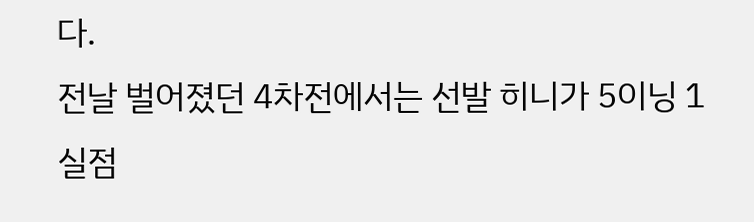다.
전날 벌어졌던 4차전에서는 선발 히니가 5이닝 1실점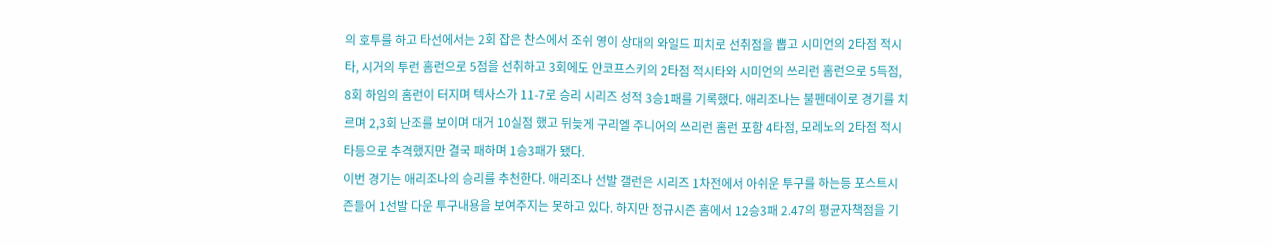의 호투를 하고 타선에서는 2회 잡은 찬스에서 조쉬 영이 상대의 와일드 피치로 선취점을 뽑고 시미언의 2타점 적시타, 시거의 투런 홈런으로 5점을 선취하고 3회에도 얀코프스키의 2타점 적시타와 시미언의 쓰리런 홈런으로 5득점, 8회 하임의 홈런이 터지며 텍사스가 11-7로 승리 시리즈 성적 3승1패를 기록했다. 애리조나는 불펜데이로 경기를 치르며 2,3회 난조를 보이며 대거 10실점 했고 뒤늦게 구리엘 주니어의 쓰리런 홈런 포함 4타점, 모레노의 2타점 적시타등으로 추격했지만 결국 패하며 1승3패가 됐다.
이번 경기는 애리조나의 승리를 추천한다. 애리조나 선발 갤런은 시리즈 1차전에서 아쉬운 투구를 하는등 포스트시즌들어 1선발 다운 투구내용을 보여주지는 못하고 있다. 하지만 정규시즌 홈에서 12승3패 2.47의 평균자책점을 기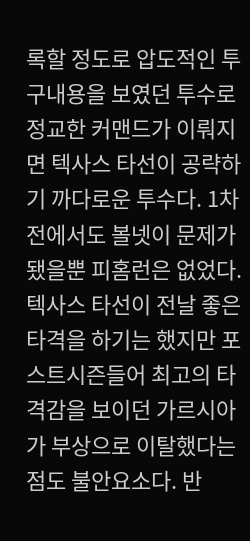록할 정도로 압도적인 투구내용을 보였던 투수로 정교한 커맨드가 이뤄지면 텍사스 타선이 공략하기 까다로운 투수다. 1차전에서도 볼넷이 문제가 됐을뿐 피홈런은 없었다. 텍사스 타선이 전날 좋은 타격을 하기는 했지만 포스트시즌들어 최고의 타격감을 보이던 가르시아가 부상으로 이탈했다는 점도 불안요소다. 반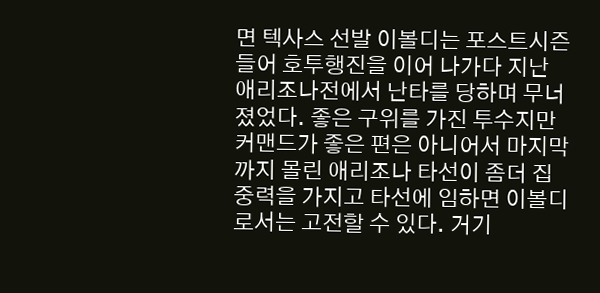면 텍사스 선발 이볼디는 포스트시즌들어 호투행진을 이어 나가다 지난 애리조나전에서 난타를 당하며 무너졌었다. 좋은 구위를 가진 투수지만 커맨드가 좋은 편은 아니어서 마지막까지 몰린 애리조나 타선이 좀더 집중력을 가지고 타선에 임하면 이볼디로서는 고전할 수 있다. 거기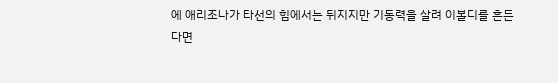에 애리조나가 타선의 힘에서는 뒤지지만 기동력을 살려 이볼디를 흔든다면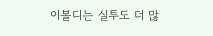이볼디는 실투도 더 많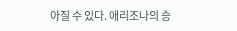아질 수 있다. 애리조나의 승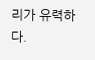리가 유력하다.